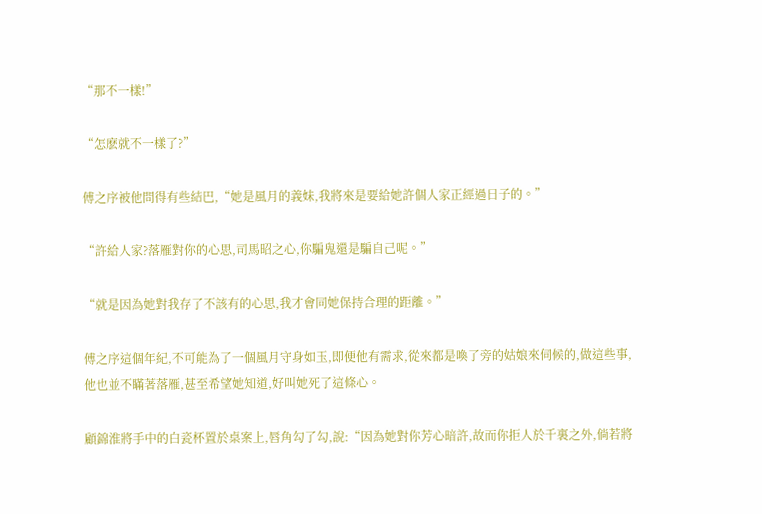“那不一樣!”

“怎麽就不一樣了?”

傅之序被他問得有些結巴,“她是風月的義妹,我將來是要給她許個人家正經過日子的。”

“許給人家?落雁對你的心思,司馬昭之心,你騙鬼還是騙自己呢。”

“就是因為她對我存了不該有的心思,我才會同她保持合理的距離。”

傅之序這個年紀,不可能為了一個風月守身如玉,即便他有需求,從來都是喚了旁的姑娘來伺候的,做這些事,他也並不瞞著落雁,甚至希望她知道,好叫她死了這條心。

顧錦淮將手中的白瓷杯置於桌案上,唇角勾了勾,說:“因為她對你芳心暗許,故而你拒人於千裏之外,倘若將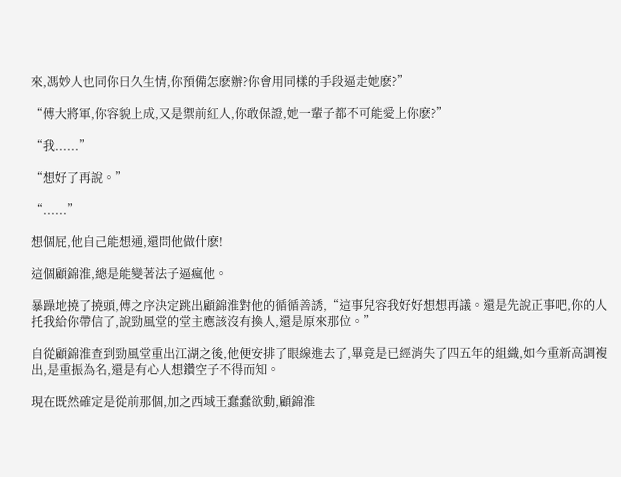來,馮妙人也同你日久生情,你預備怎麽辦?你會用同樣的手段逼走她麽?”

“傅大將軍,你容貌上成,又是禦前紅人,你敢保證,她一輩子都不可能愛上你麽?”

“我......”

“想好了再說。”

“......”

想個屁,他自己能想通,還問他做什麽!

這個顧錦淮,總是能變著法子逼瘋他。

暴躁地撓了撓頭,傅之序決定跳出顧錦淮對他的循循善誘,“這事兒容我好好想想再議。還是先說正事吧,你的人托我給你帶信了,說勁風堂的堂主應該沒有換人,還是原來那位。”

自從顧錦淮查到勁風堂重出江湖之後,他便安排了眼線進去了,畢竟是已經消失了四五年的組織,如今重新高調複出,是重振為名,還是有心人想鑽空子不得而知。

現在既然確定是從前那個,加之西域王蠢蠢欲動,顧錦淮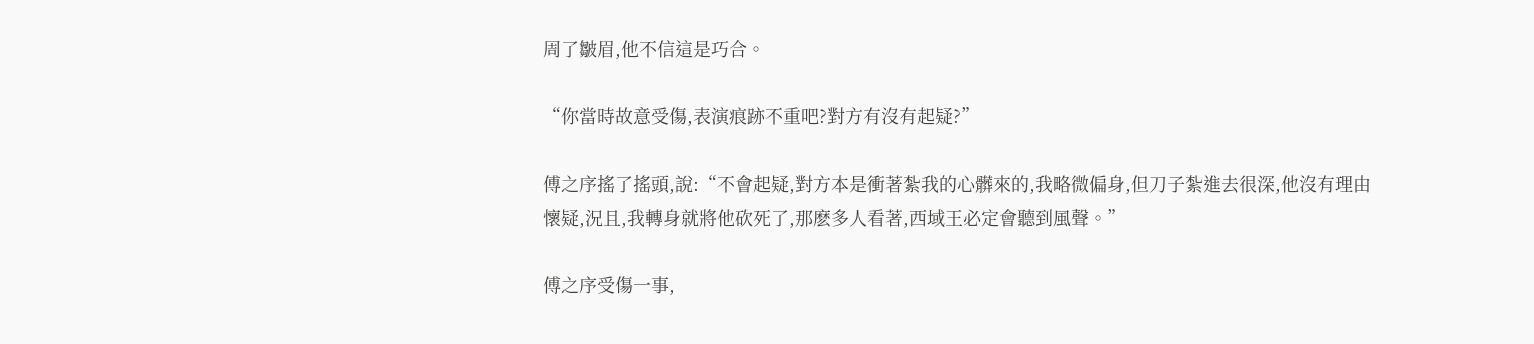周了皺眉,他不信這是巧合。

“你當時故意受傷,表演痕跡不重吧?對方有沒有起疑?”

傅之序搖了搖頭,說:“不會起疑,對方本是衝著紮我的心髒來的,我略微偏身,但刀子紮進去很深,他沒有理由懷疑,況且,我轉身就將他砍死了,那麽多人看著,西域王必定會聽到風聲。”

傅之序受傷一事,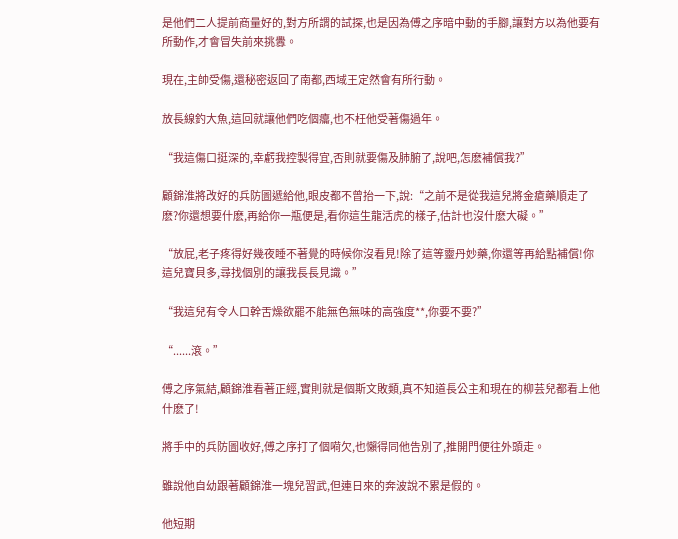是他們二人提前商量好的,對方所謂的試探,也是因為傅之序暗中動的手腳,讓對方以為他要有所動作,才會冒失前來挑釁。

現在,主帥受傷,還秘密返回了南都,西域王定然會有所行動。

放長線釣大魚,這回就讓他們吃個癟,也不枉他受著傷過年。

“我這傷口挺深的,幸虧我控製得宜,否則就要傷及肺腑了,說吧,怎麽補償我?”

顧錦淮將改好的兵防圖遞給他,眼皮都不曾抬一下,說:“之前不是從我這兒將金瘡藥順走了麽?你還想要什麽,再給你一瓶便是,看你這生龍活虎的樣子,估計也沒什麽大礙。”

“放屁,老子疼得好幾夜睡不著覺的時候你沒看見!除了這等靈丹妙藥,你還等再給點補償!你這兒寶貝多,尋找個別的讓我長長見識。”

“我這兒有令人口幹舌燥欲罷不能無色無味的高強度**,你要不要?”

“......滾。”

傅之序氣結,顧錦淮看著正經,實則就是個斯文敗類,真不知道長公主和現在的柳芸兒都看上他什麽了!

將手中的兵防圖收好,傅之序打了個嗬欠,也懶得同他告別了,推開門便往外頭走。

雖說他自幼跟著顧錦淮一塊兒習武,但連日來的奔波說不累是假的。

他短期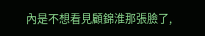內是不想看見顧錦淮那張臉了,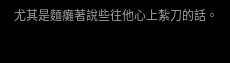尤其是麵癱著說些往他心上紮刀的話。